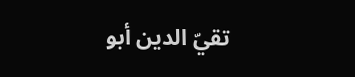تقيّ الدين أبو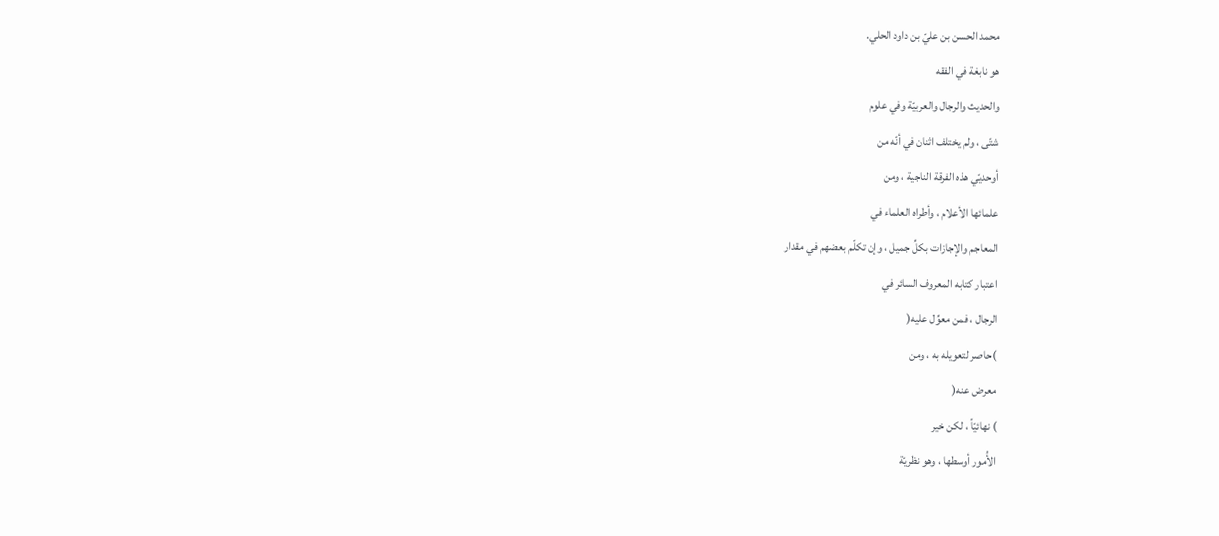محمد الحسن بن عليّ بن داود الحلي.
هو نابغة في الفقه
والحديث والرجال والعربيّة وفي علوم
شتّى ، ولم يختلف اثنان في أنّه من
أوحديّي هذه الفرقة الناجية ، ومن
علمائها الأعلام ، وأطراه العلماء في
المعاجم والإجازات بكلِّ جميل ، وإن تكلّم بعضهم في مقدار
اعتبار كتابه المعروف السائر في
الرجال ، فمن معوِّل عليه(
)حاصر لتعويله به ، ومن
معرض عنه(
) نهائيّاً ، لكن خير
الأُمور أوسطها ، وهو نظريّة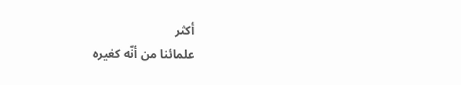أكثر
علمائنا من أنّه كغيره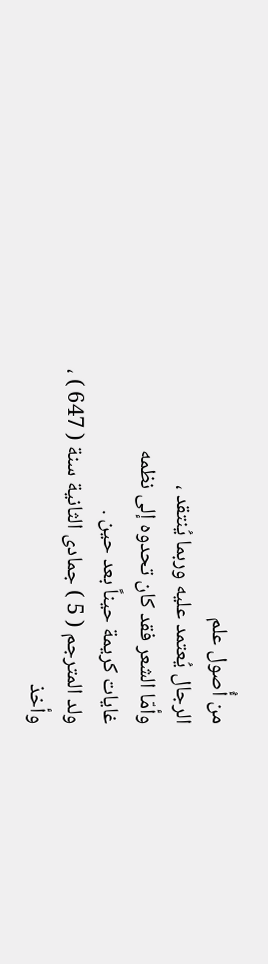من أُصول علم
الرجال يُعتمد عليه وربما يُنتقد ،
وأمّا الشعر فقد كان تحدوه إلى نظمه
غايات كريمة حيناً بعد حين .
ولد المترجم ( 5 ) جمادى الثانية سنة ( 647 ) ،
وأخذ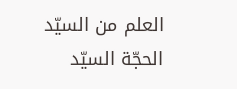العلم من السيّد الحجّة السيّد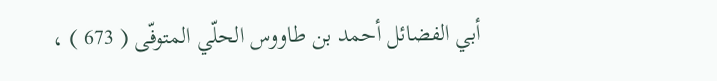أبي الفضائل أحمد بن طاووس الحلّي المتوفّى ( 673 ) ،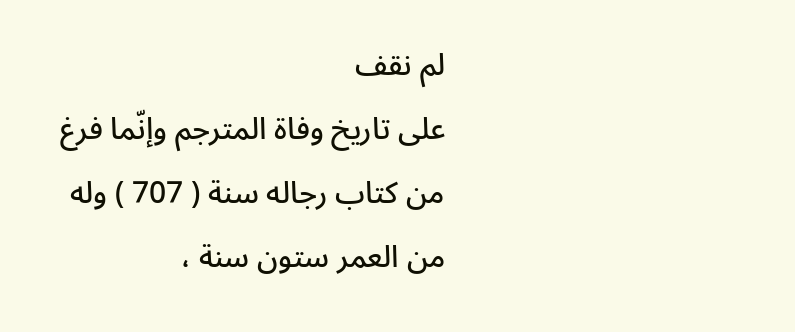لم نقف
على تاريخ وفاة المترجم وإنّما فرغ
من كتاب رجاله سنة ( 707 ) وله من العمر ستون سنة ،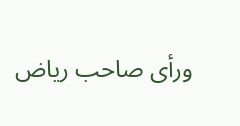ورأى صاحب رياض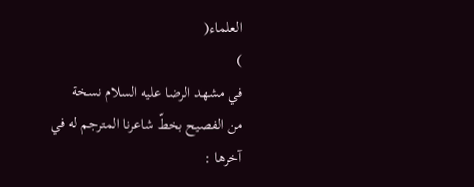العلماء(
)
في مشهد الرضا عليه السلام نسخة
من الفصيح بخطّ شاعرنا المترجم له في
آخرها :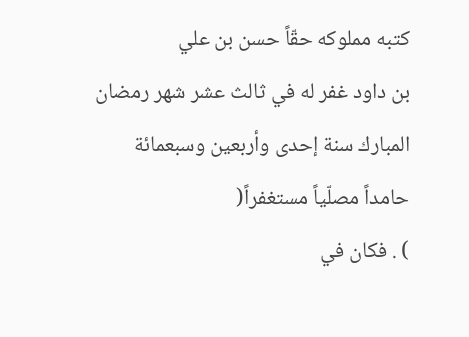كتبه مملوكه حقّاً حسن بن علي
بن داود غفر له في ثالث عشر شهر رمضان
المبارك سنة إحدى وأربعين وسبعمائة
حامداً مصلّياً مستغفراً(
) . فكان في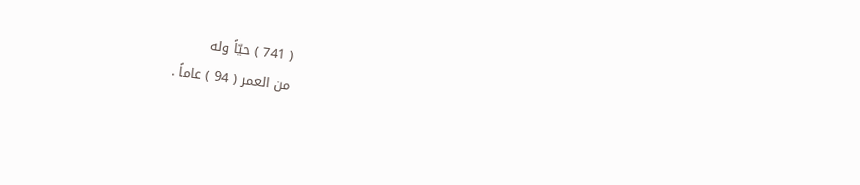( 741 ) حيّاً وله
من العمر ( 94 ) عاماً .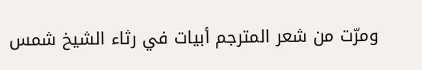ومرّت من شعر المترجم أبيات في رثاء الشيخ شمس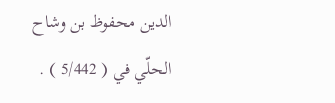الدين محفوظ بن وشاح الحلّي في ( 5/442 ) .